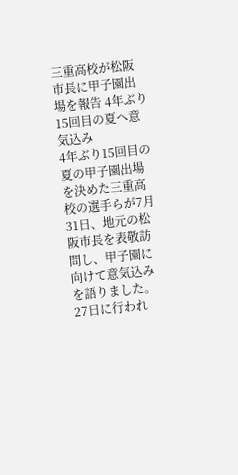三重高校が松阪市長に甲子園出場を報告 4年ぶり15回目の夏へ意気込み
4年ぶり15回目の夏の甲子園出場を決めた三重高校の選手らが7月31日、地元の松阪市長を表敬訪問し、甲子園に向けて意気込みを語りました。
27日に行われ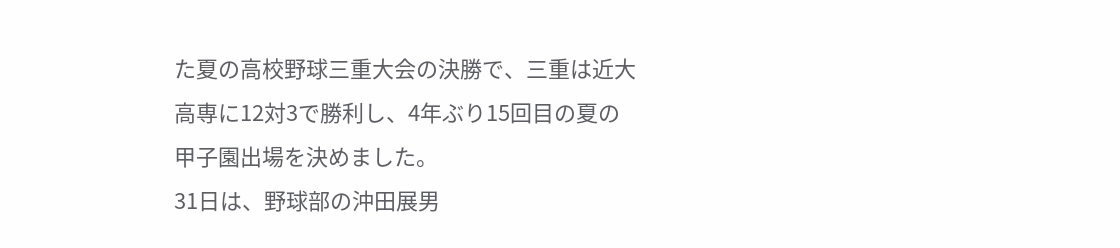た夏の高校野球三重大会の決勝で、三重は近大高専に12対3で勝利し、4年ぶり15回目の夏の甲子園出場を決めました。
31日は、野球部の沖田展男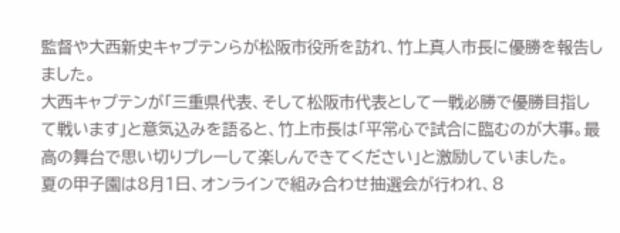監督や大西新史キャプテンらが松阪市役所を訪れ、竹上真人市長に優勝を報告しました。
大西キャプテンが「三重県代表、そして松阪市代表として一戦必勝で優勝目指して戦います」と意気込みを語ると、竹上市長は「平常心で試合に臨むのが大事。最高の舞台で思い切りプレーして楽しんできてください」と激励していました。
夏の甲子園は8月1日、オンラインで組み合わせ抽選会が行われ、8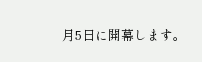月5日に開幕します。